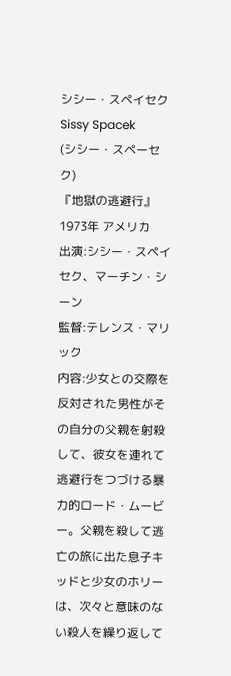シシー・スペイセク Sissy Spacek
(シシー・スペーセク)
『地獄の逃避行』
1973年 アメリカ
出演:シシー・スペイセク、マーチン・シーン
監督:テレンス・マリック
内容:少女との交際を反対された男性がその自分の父親を射殺して、彼女を連れて逃避行をつづける暴力的ロード・ムービー。父親を殺して逃亡の旅に出た息子キッドと少女のホリーは、次々と意味のない殺人を繰り返して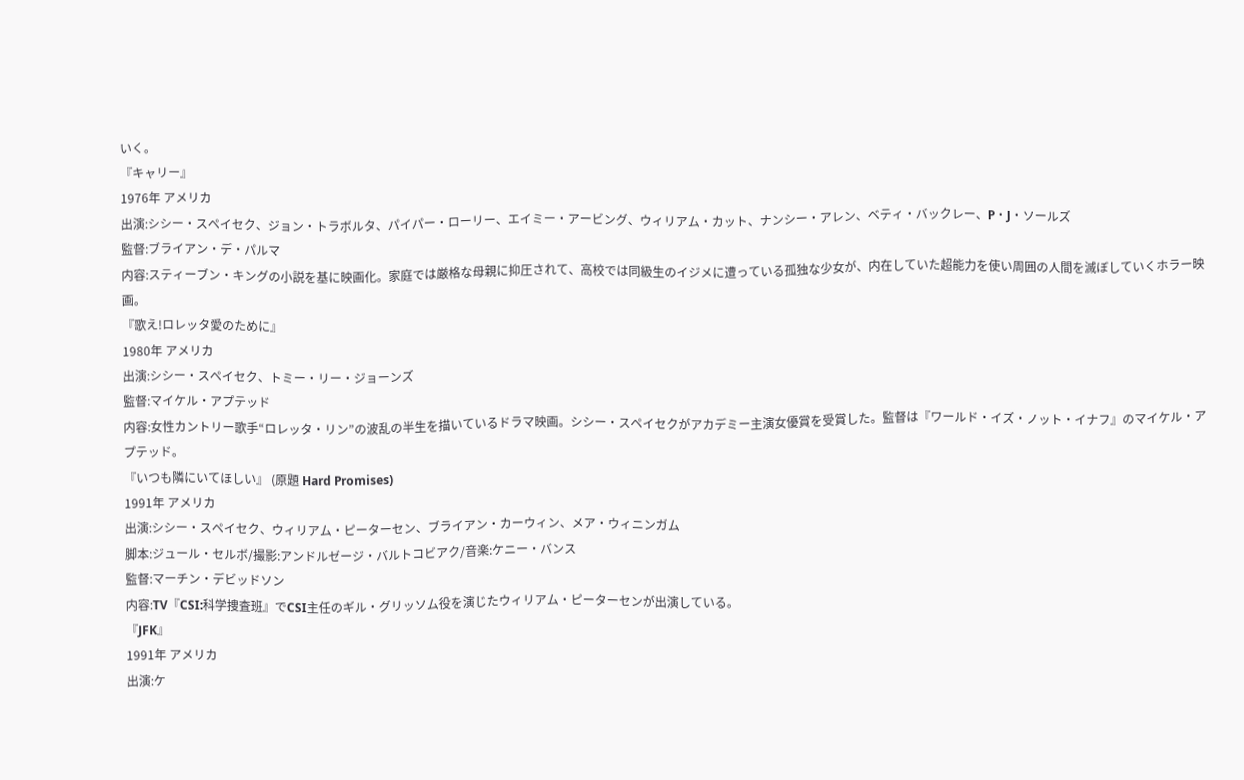いく。
『キャリー』
1976年 アメリカ
出演:シシー・スペイセク、ジョン・トラボルタ、パイパー・ローリー、エイミー・アービング、ウィリアム・カット、ナンシー・アレン、ベティ・バックレー、P・J・ソールズ
監督:ブライアン・デ・パルマ
内容:スティーブン・キングの小説を基に映画化。家庭では厳格な母親に抑圧されて、高校では同級生のイジメに遭っている孤独な少女が、内在していた超能力を使い周囲の人間を滅ぼしていくホラー映画。
『歌え!ロレッタ愛のために』
1980年 アメリカ
出演:シシー・スペイセク、トミー・リー・ジョーンズ
監督:マイケル・アプテッド
内容:女性カントリー歌手“ロレッタ・リン”の波乱の半生を描いているドラマ映画。シシー・スペイセクがアカデミー主演女優賞を受賞した。監督は『ワールド・イズ・ノット・イナフ』のマイケル・アプテッド。
『いつも隣にいてほしい』 (原題 Hard Promises)
1991年 アメリカ
出演:シシー・スペイセク、ウィリアム・ピーターセン、ブライアン・カーウィン、メア・ウィニンガム
脚本:ジュール・セルボ/撮影:アンドルゼージ・バルトコビアク/音楽:ケニー・バンス
監督:マーチン・デビッドソン
内容:TV『CSI:科学捜査班』でCSI主任のギル・グリッソム役を演じたウィリアム・ピーターセンが出演している。
『JFK』
1991年 アメリカ
出演:ケ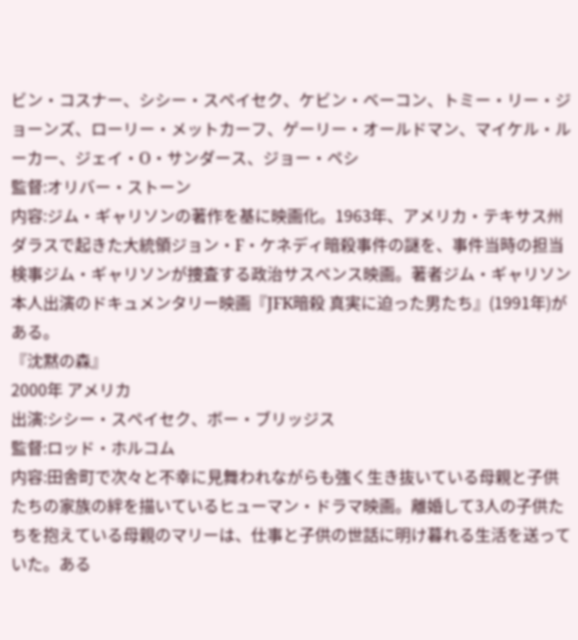ビン・コスナー、シシー・スペイセク、ケビン・ベーコン、トミー・リー・ジョーンズ、ローリー・メットカーフ、ゲーリー・オールドマン、マイケル・ルーカー、ジェイ・O・サンダース、ジョー・ペシ
監督:オリバー・ストーン
内容:ジム・ギャリソンの著作を基に映画化。1963年、アメリカ・テキサス州ダラスで起きた大統領ジョン・F・ケネディ暗殺事件の謎を、事件当時の担当検事ジム・ギャリソンが捜査する政治サスペンス映画。著者ジム・ギャリソン本人出演のドキュメンタリー映画『JFK暗殺 真実に迫った男たち』(1991年)がある。
『沈黙の森』
2000年 アメリカ
出演:シシー・スペイセク、ボー・ブリッジス
監督:ロッド・ホルコム
内容:田舎町で次々と不幸に見舞われながらも強く生き抜いている母親と子供たちの家族の絆を描いているヒューマン・ドラマ映画。離婚して3人の子供たちを抱えている母親のマリーは、仕事と子供の世話に明け暮れる生活を送っていた。ある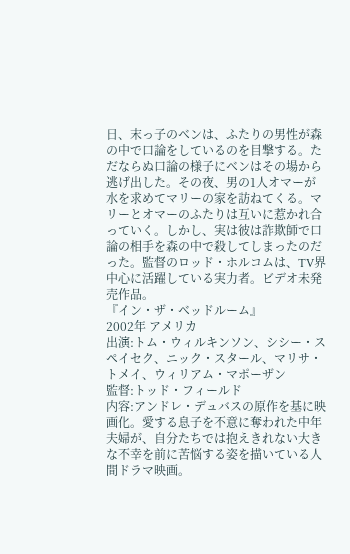日、末っ子のベンは、ふたりの男性が森の中で口論をしているのを目撃する。ただならぬ口論の様子にベンはその場から逃げ出した。その夜、男の1人オマーが水を求めてマリーの家を訪ねてくる。マリーとオマーのふたりは互いに惹かれ合っていく。しかし、実は彼は詐欺師で口論の相手を森の中で殺してしまったのだった。監督のロッド・ホルコムは、TV界中心に活躍している実力者。ビデオ未発売作品。
『イン・ザ・ベッドルーム』
2002年 アメリカ
出演:トム・ウィルキンソン、シシー・スペイセク、ニック・スタール、マリサ・トメイ、ウィリアム・マポーザン
監督:トッド・フィールド
内容:アンドレ・デュバスの原作を基に映画化。愛する息子を不意に奪われた中年夫婦が、自分たちでは抱えきれない大きな不幸を前に苦悩する姿を描いている人間ドラマ映画。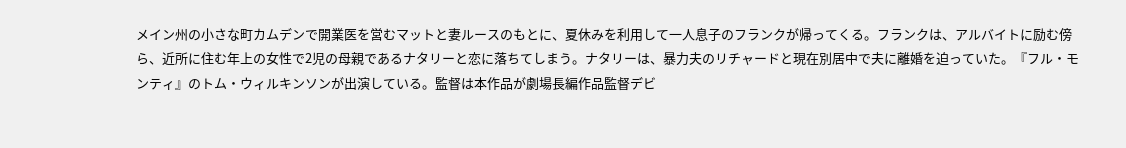メイン州の小さな町カムデンで開業医を営むマットと妻ルースのもとに、夏休みを利用して一人息子のフランクが帰ってくる。フランクは、アルバイトに励む傍ら、近所に住む年上の女性で2児の母親であるナタリーと恋に落ちてしまう。ナタリーは、暴力夫のリチャードと現在別居中で夫に離婚を迫っていた。『フル・モンティ』のトム・ウィルキンソンが出演している。監督は本作品が劇場長編作品監督デビ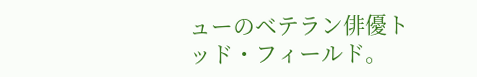ューのベテラン俳優トッド・フィールド。